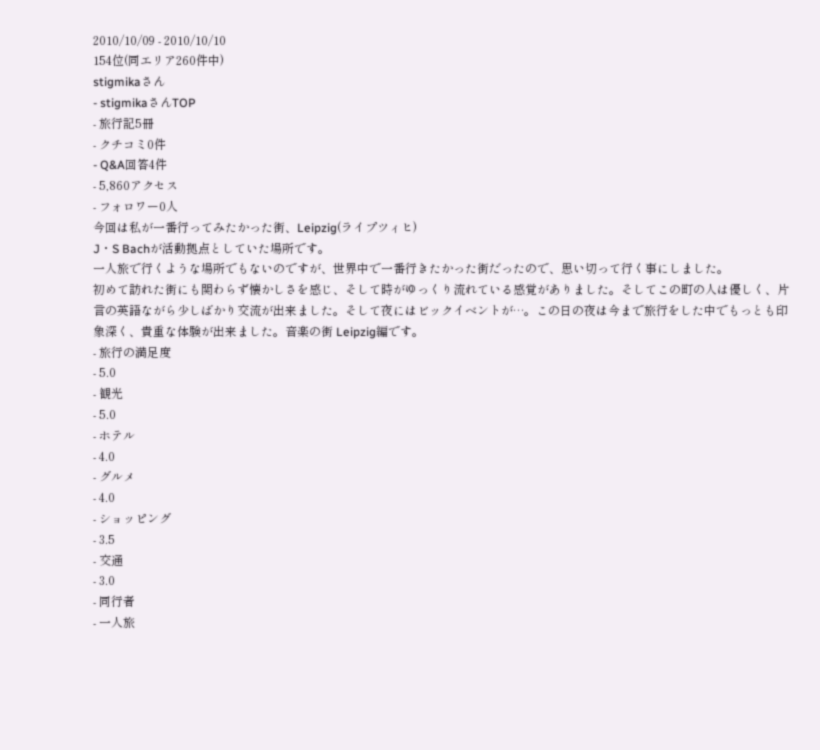2010/10/09 - 2010/10/10
154位(同エリア260件中)
stigmikaさん
- stigmikaさんTOP
- 旅行記5冊
- クチコミ0件
- Q&A回答4件
- 5,860アクセス
- フォロワー0人
今回は私が一番行ってみたかった街、Leipzig(ライプツィヒ)
J・S Bachが活動拠点としていた場所です。
一人旅で行くような場所でもないのですが、世界中で一番行きたかった街だったので、思い切って行く事にしました。
初めて訪れた街にも関わらず懐かしさを感じ、そして時がゆっくり流れている感覚がありました。そしてこの町の人は優しく、片言の英語ながら少しばかり交流が出来ました。そして夜にはビックイベントが…。この日の夜は今まで旅行をした中でもっとも印象深く、貴重な体験が出来ました。音楽の街 Leipzig編です。
- 旅行の満足度
- 5.0
- 観光
- 5.0
- ホテル
- 4.0
- グルメ
- 4.0
- ショッピング
- 3.5
- 交通
- 3.0
- 同行者
- 一人旅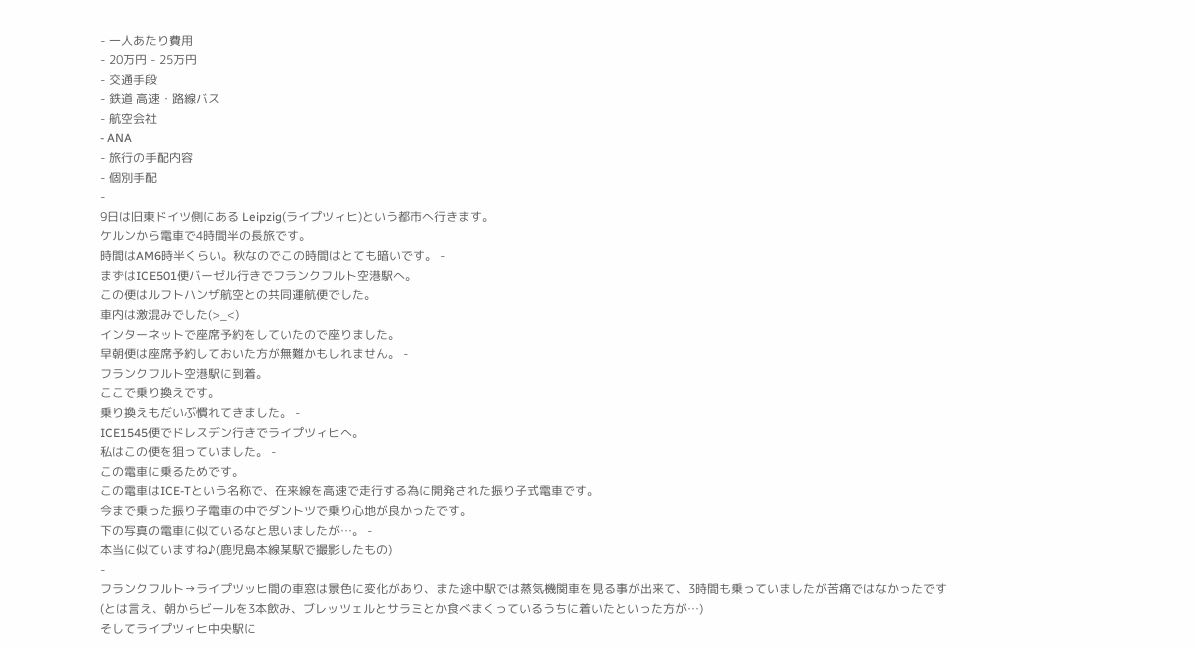- 一人あたり費用
- 20万円 - 25万円
- 交通手段
- 鉄道 高速・路線バス
- 航空会社
- ANA
- 旅行の手配内容
- 個別手配
-
9日は旧東ドイツ側にある Leipzig(ライプツィヒ)という都市へ行きます。
ケルンから電車で4時間半の長旅です。
時間はAM6時半くらい。秋なのでこの時間はとても暗いです。 -
まずはICE501便バーゼル行きでフランクフルト空港駅へ。
この便はルフトハンザ航空との共同運航便でした。
車内は激混みでした(>_<)
インターネットで座席予約をしていたので座りました。
早朝便は座席予約しておいた方が無難かもしれません。 -
フランクフルト空港駅に到着。
ここで乗り換えです。
乗り換えもだいぶ慣れてきました。 -
ICE1545便でドレスデン行きでライプツィヒへ。
私はこの便を狙っていました。 -
この電車に乗るためです。
この電車はICE-Tという名称で、在来線を高速で走行する為に開発された振り子式電車です。
今まで乗った振り子電車の中でダントツで乗り心地が良かったです。
下の写真の電車に似ているなと思いましたが…。 -
本当に似ていますね♪(鹿児島本線某駅で撮影したもの)
-
フランクフルト→ライプツッヒ間の車窓は景色に変化があり、また途中駅では蒸気機関車を見る事が出来て、3時間も乗っていましたが苦痛ではなかったです(とは言え、朝からビールを3本飲み、ブレッツェルとサラミとか食べまくっているうちに着いたといった方が…)
そしてライプツィヒ中央駅に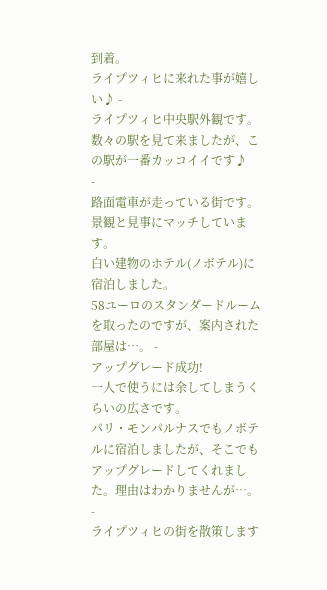到着。
ライプツィヒに来れた事が嬉しい♪ -
ライプツィヒ中央駅外観です。数々の駅を見て来ましたが、この駅が一番カッコイイです♪
-
路面電車が走っている街です。景観と見事にマッチしています。
白い建物のホテル(ノボテル)に宿泊しました。
58ユーロのスタンダードルームを取ったのですが、案内された部屋は…。 -
アップグレード成功!
一人で使うには余してしまうくらいの広さです。
パリ・モンパルナスでもノボテルに宿泊しましたが、そこでもアップグレードしてくれました。理由はわかりませんが…。 -
ライプツィヒの街を散策します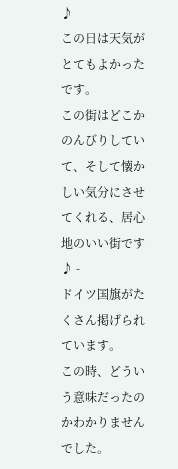♪
この日は天気がとてもよかったです。
この街はどこかのんびりしていて、そして懐かしい気分にさせてくれる、居心地のいい街です♪ -
ドイツ国旗がたくさん掲げられています。
この時、どういう意味だったのかわかりませんでした。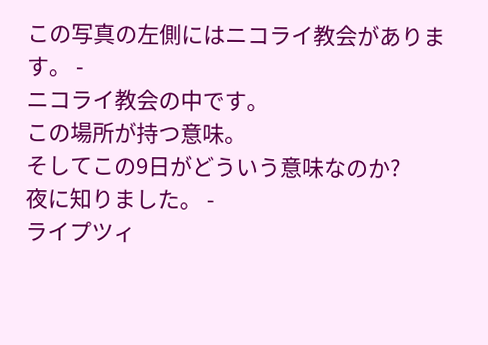この写真の左側にはニコライ教会があります。 -
ニコライ教会の中です。
この場所が持つ意味。
そしてこの9日がどういう意味なのか?
夜に知りました。 -
ライプツィ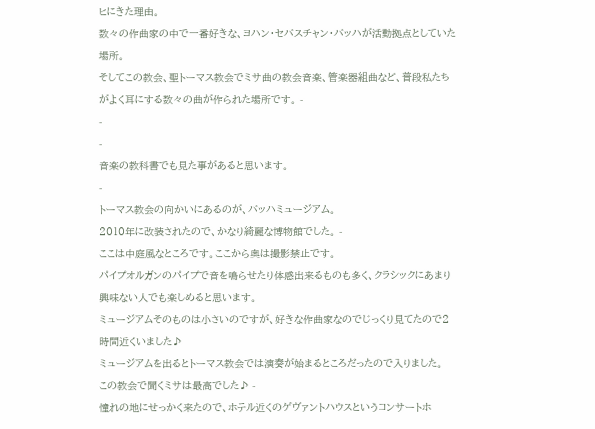ヒにきた理由。
数々の作曲家の中で一番好きな、ヨハン・セバスチャン・バッハが活動拠点としていた場所。
そしてこの教会、聖トーマス教会でミサ曲の教会音楽、管楽器組曲など、普段私たちがよく耳にする数々の曲が作られた場所です。 -
-
-
音楽の教科書でも見た事があると思います。
-
トーマス教会の向かいにあるのが、バッハミュージアム。
2010年に改装されたので、かなり綺麗な博物館でした。 -
ここは中庭風なところです。ここから奥は撮影禁止です。
パイプオルガンのパイプで音を鳴らせたり体感出来るものも多く、クラシックにあまり興味ない人でも楽しめると思います。
ミュージアムそのものは小さいのですが、好きな作曲家なのでじっくり見てたので2時間近くいました♪
ミュージアムを出るとトーマス教会では演奏が始まるところだったので入りました。
この教会で聞くミサは最高でした♪ -
憧れの地にせっかく来たので、ホテル近くのゲヴァントハウスというコンサートホ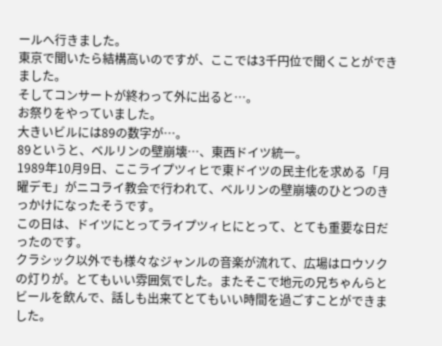ールへ行きました。
東京で聞いたら結構高いのですが、ここでは3千円位で聞くことができました。
そしてコンサートが終わって外に出ると…。
お祭りをやっていました。
大きいビルには89の数字が…。
89というと、ベルリンの壁崩壊…、東西ドイツ統一。
1989年10月9日、ここライプツィヒで東ドイツの民主化を求める「月曜デモ」がニコライ教会で行われて、ベルリンの壁崩壊のひとつのきっかけになったそうです。
この日は、ドイツにとってライプツィヒにとって、とても重要な日だったのです。
クラシック以外でも様々なジャンルの音楽が流れて、広場はロウソクの灯りが。とてもいい雰囲気でした。またそこで地元の兄ちゃんらとビールを飲んで、話しも出来てとてもいい時間を過ごすことができました。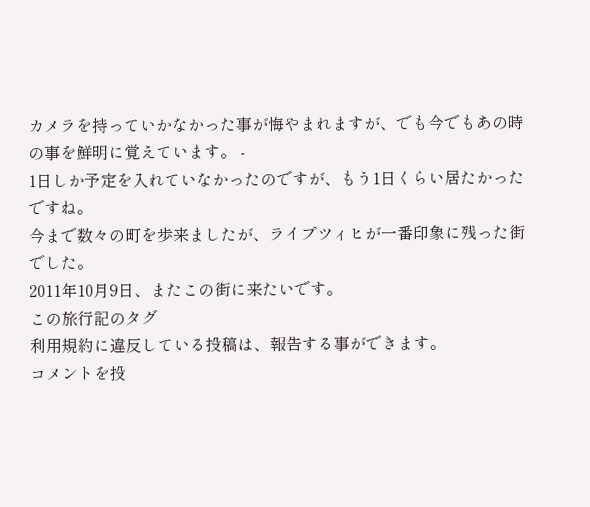カメラを持っていかなかった事が悔やまれますが、でも今でもあの時の事を鮮明に覚えています。 -
1日しか予定を入れていなかったのですが、もう1日くらい居たかったですね。
今まで数々の町を歩来ましたが、ライプツィヒが一番印象に残った街でした。
2011年10月9日、またこの街に来たいです。
この旅行記のタグ
利用規約に違反している投稿は、報告する事ができます。
コメントを投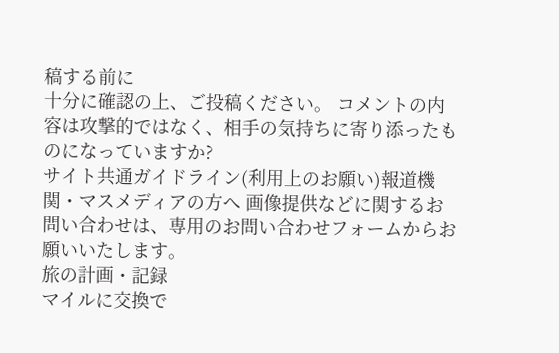稿する前に
十分に確認の上、ご投稿ください。 コメントの内容は攻撃的ではなく、相手の気持ちに寄り添ったものになっていますか?
サイト共通ガイドライン(利用上のお願い)報道機関・マスメディアの方へ 画像提供などに関するお問い合わせは、専用のお問い合わせフォームからお願いいたします。
旅の計画・記録
マイルに交換で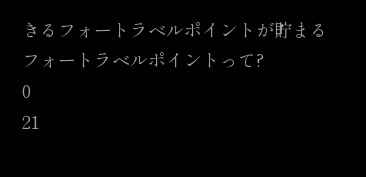きるフォートラベルポイントが貯まる
フォートラベルポイントって?
0
21